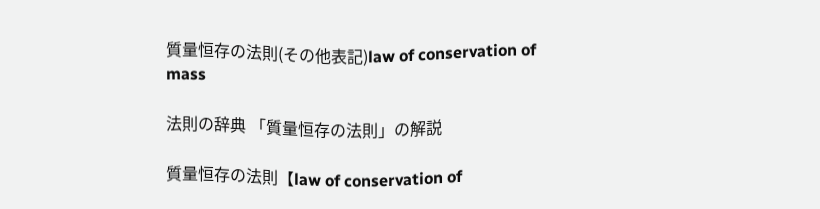質量恒存の法則(その他表記)law of conservation of mass

法則の辞典 「質量恒存の法則」の解説

質量恒存の法則【law of conservation of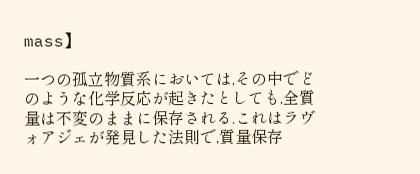mass】

一つの孤立物質系においては,その中でどのような化学反応が起きたとしても,全質量は不変のままに保存される.これはラヴォアジェが発見した法則で,質量保存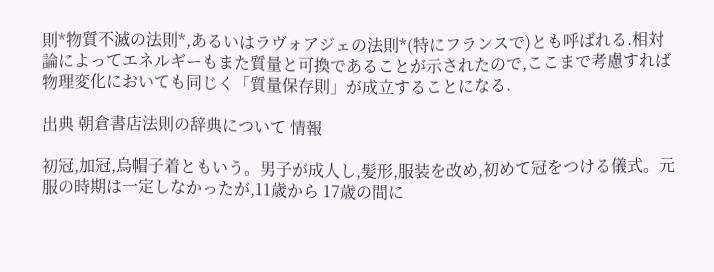則*物質不滅の法則*,あるいはラヴォアジェの法則*(特にフランスで)とも呼ばれる.相対論によってエネルギーもまた質量と可換であることが示されたので,ここまで考慮すれば物理変化においても同じく「質量保存則」が成立することになる.

出典 朝倉書店法則の辞典について 情報

初冠,加冠,烏帽子着ともいう。男子が成人し,髪形,服装を改め,初めて冠をつける儀式。元服の時期は一定しなかったが,11歳から 17歳の間に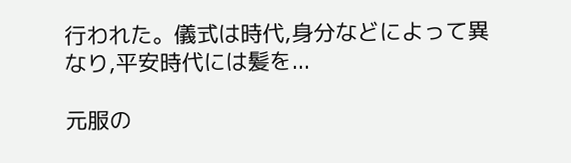行われた。儀式は時代,身分などによって異なり,平安時代には髪を...

元服の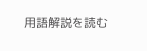用語解説を読む